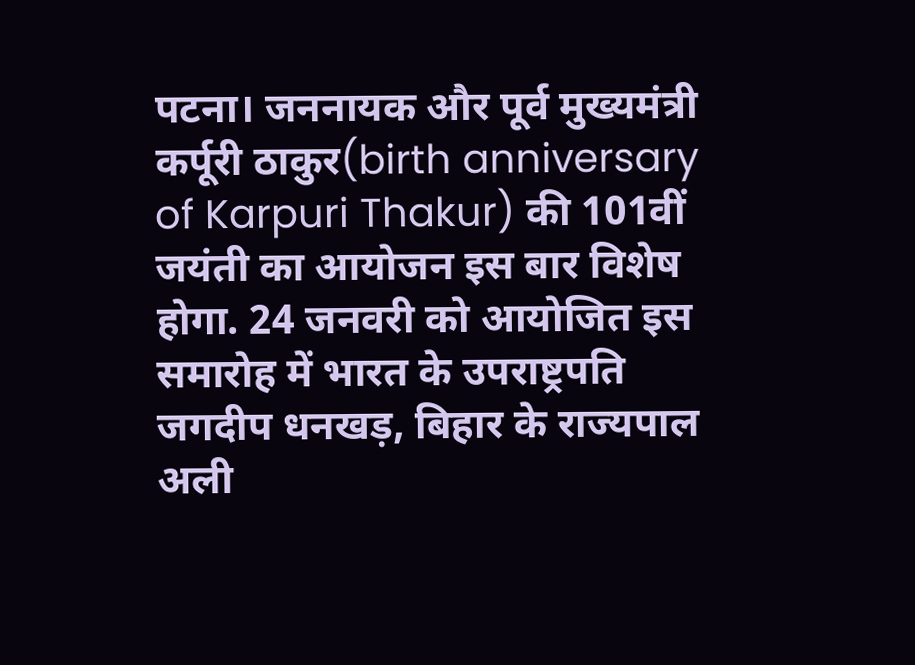पटना। जननायक और पूर्व मुख्यमंत्री कर्पूरी ठाकुर(birth anniversary of Karpuri Thakur) की 101वीं जयंती का आयोजन इस बार विशेष होगा. 24 जनवरी को आयोजित इस समारोह में भारत के उपराष्ट्रपति जगदीप धनखड़, बिहार के राज्यपाल अली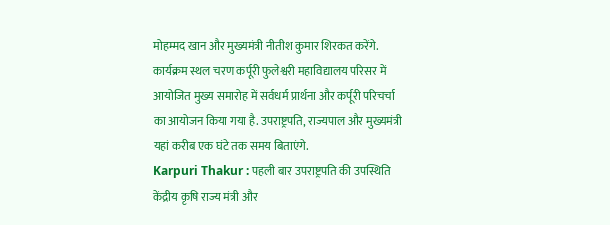मोहम्मद खान और मुख्यमंत्री नीतीश कुमार शिरकत करेंगे.
कार्यक्रम स्थल चरण कर्पूरी फुलेश्वरी महाविद्यालय परिसर में आयोजित मुख्य समारोह में सर्वधर्म प्रार्थना और कर्पूरी परिचर्चा का आयोजन किया गया है. उपराष्ट्रपति, राज्यपाल और मुख्यमंत्री यहां करीब एक घंटे तक समय बिताएंगे.
Karpuri Thakur : पहली बार उपराष्ट्रपति की उपस्थिति
केंद्रीय कृषि राज्य मंत्री और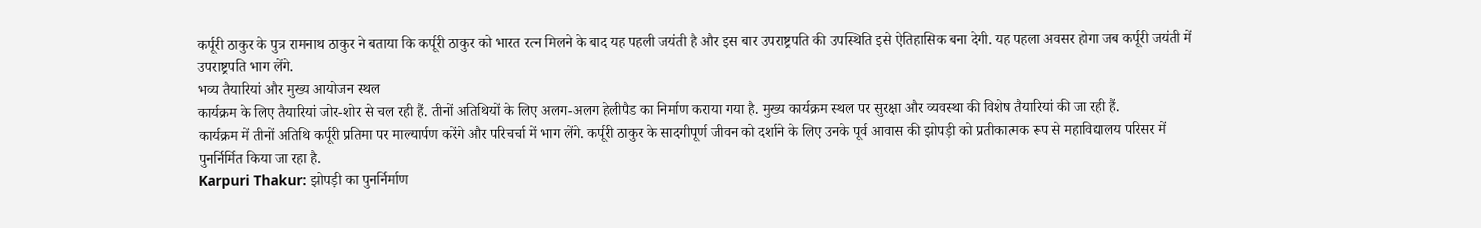कर्पूरी ठाकुर के पुत्र रामनाथ ठाकुर ने बताया कि कर्पूरी ठाकुर को भारत रत्न मिलने के बाद यह पहली जयंती है और इस बार उपराष्ट्रपति की उपस्थिति इसे ऐतिहासिक बना देगी. यह पहला अवसर होगा जब कर्पूरी जयंती में उपराष्ट्रपति भाग लेंगे.
भव्य तैयारियां और मुख्य आयोजन स्थल
कार्यक्रम के लिए तैयारियां जोर-शोर से चल रही हैं. तीनों अतिथियों के लिए अलग-अलग हेलीपैड का निर्माण कराया गया है. मुख्य कार्यक्रम स्थल पर सुरक्षा और व्यवस्था की विशेष तैयारियां की जा रही हैं.
कार्यक्रम में तीनों अतिथि कर्पूरी प्रतिमा पर माल्यार्पण करेंगे और परिचर्चा में भाग लेंगे. कर्पूरी ठाकुर के सादगीपूर्ण जीवन को दर्शाने के लिए उनके पूर्व आवास की झोपड़ी को प्रतीकात्मक रूप से महाविद्यालय परिसर में पुनर्निर्मित किया जा रहा है.
Karpuri Thakur: झोपड़ी का पुनर्निर्माण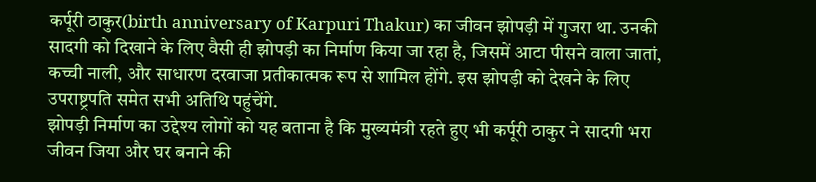कर्पूरी ठाकुर(birth anniversary of Karpuri Thakur) का जीवन झोपड़ी में गुजरा था. उनकी सादगी को दिखाने के लिए वैसी ही झोपड़ी का निर्माण किया जा रहा है, जिसमें आटा पीसने वाला जातां, कच्ची नाली, और साधारण दरवाजा प्रतीकात्मक रूप से शामिल होंगे. इस झोपड़ी को देखने के लिए उपराष्ट्रपति समेत सभी अतिथि पहुंचेंगे.
झोपड़ी निर्माण का उद्देश्य लोगों को यह बताना है कि मुख्यमंत्री रहते हुए भी कर्पूरी ठाकुर ने सादगी भरा जीवन जिया और घर बनाने की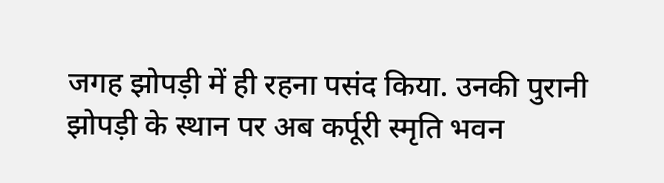जगह झोपड़ी में ही रहना पसंद किया. उनकी पुरानी झोपड़ी के स्थान पर अब कर्पूरी स्मृति भवन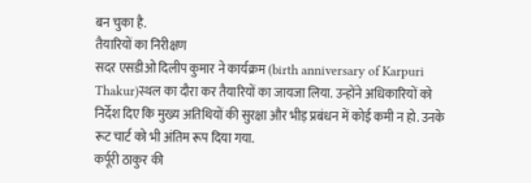बन चुका है.
तैयारियों का निरीक्षण
सदर एसडीओ दिलीप कुमार ने कार्यक्रम (birth anniversary of Karpuri Thakur)स्थल का दौरा कर तैयारियों का जायजा लिया. उन्होंने अधिकारियों को निर्देश दिए कि मुख्य अतिथियों की सुरक्षा और भीड़ प्रबंधन में कोई कमी न हो. उनके रूट चार्ट को भी अंतिम रूप दिया गया.
कर्पूरी ठाकुर की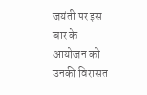जयंती पर इस बार के आयोजन को उनकी विरासत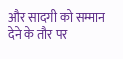और सादगी को सम्मान देने के तौर पर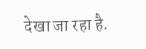देखा जा रहा है.